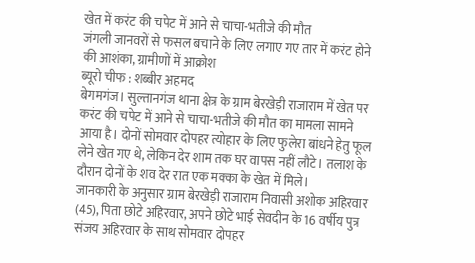खेत में करंट की चपेट में आने से चाचा-भतीजे की मौत
जंगली जानवरों से फसल बचाने के लिए लगाए गए तार में करंट होने की आशंका, ग्रामीणों में आक्रोश
ब्यूरो चीफ : शब्बीर अहमद
बेगमगंज। सुल्तानगंज थाना क्षेत्र के ग्राम बेरखेड़ी राजाराम में खेत पर करंट की चपेट में आने से चाचा-भतीजे की मौत का मामला सामने आया है। दोनों सोमवार दोपहर त्योहार के लिए फुलेरा बांधने हेतु फूल लेने खेत गए थे, लेकिन देर शाम तक घर वापस नहीं लौटे। तलाश के दौरान दोनों के शव देर रात एक मक्का के खेत में मिले।
जानकारी के अनुसार ग्राम बेरखेड़ी राजाराम निवासी अशोक अहिरवार (45), पिता छोटे अहिरवार, अपने छोटे भाई सेवदीन के 16 वर्षीय पुत्र संजय अहिरवार के साथ सोमवार दोपहर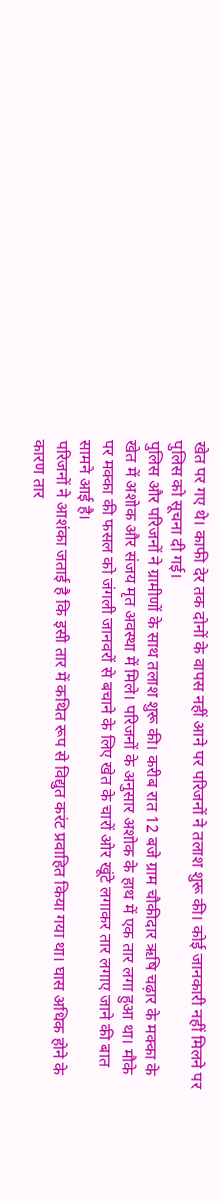खेत पर गए थे। काफी देर तक दोनों के वापस नहीं आने पर परिजनों ने तलाश शुरू की। कोई जानकारी नहीं मिलने पर पुलिस को सूचना दी गई।
पुलिस और परिजनों ने ग्रामीणों के साथ तलाश शुरू की। करीब रात 12 बजे ग्राम चौकीदार ऋषि चढ़ार के मक्का के खेत में अशोक और संजय मृत अवस्था में मिले। परिजनों के अनुसार अशोक के हाथ में एक तार लगा हुआ था। मौके पर मक्का की फसल को जंगली जानवरों से बचाने के लिए खेत के चारों ओर खूंटे लगाकर तार लगाए जाने की बात सामने आई है।
परिजनों ने आशंका जताई है कि इसी तार में कथित रूप से विद्युत करंट प्रवाहित किया गया था। घास अधिक होने के कारण तार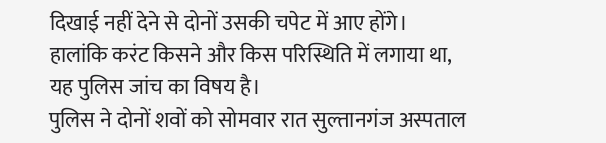दिखाई नहीं देने से दोनों उसकी चपेट में आए होंगे। हालांकि करंट किसने और किस परिस्थिति में लगाया था, यह पुलिस जांच का विषय है।
पुलिस ने दोनों शवों को सोमवार रात सुल्तानगंज अस्पताल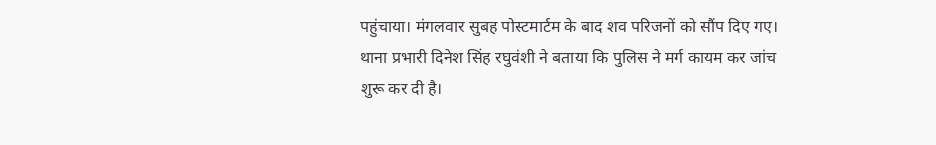पहुंचाया। मंगलवार सुबह पोस्टमार्टम के बाद शव परिजनों को सौंप दिए गए। थाना प्रभारी दिनेश सिंह रघुवंशी ने बताया कि पुलिस ने मर्ग कायम कर जांच शुरू कर दी है।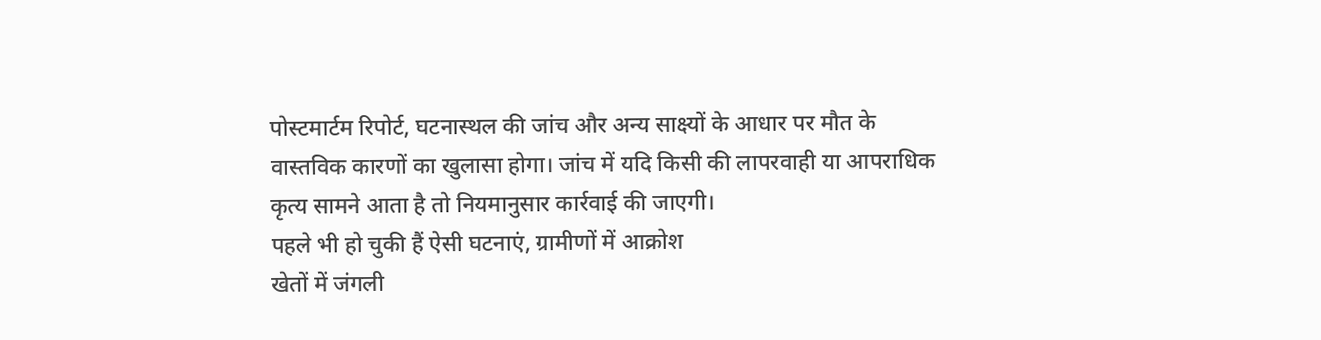पोस्टमार्टम रिपोर्ट, घटनास्थल की जांच और अन्य साक्ष्यों के आधार पर मौत के वास्तविक कारणों का खुलासा होगा। जांच में यदि किसी की लापरवाही या आपराधिक कृत्य सामने आता है तो नियमानुसार कार्रवाई की जाएगी।
पहले भी हो चुकी हैं ऐसी घटनाएं, ग्रामीणों में आक्रोश
खेतों में जंगली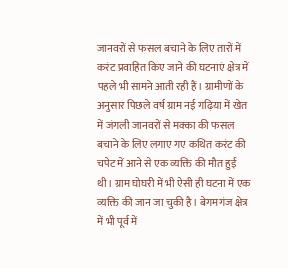जानवरों से फसल बचाने के लिए तारों में करंट प्रवाहित किए जाने की घटनाएं क्षेत्र में पहले भी सामने आती रही हैं। ग्रामीणों के अनुसार पिछले वर्ष ग्राम नई गढ़िया में खेत में जंगली जानवरों से मक्का की फसल बचाने के लिए लगाए गए कथित करंट की चपेट में आने से एक व्यक्ति की मौत हुई थी। ग्राम घोघरी में भी ऐसी ही घटना में एक व्यक्ति की जान जा चुकी है। बेगमगंज क्षेत्र में भी पूर्व में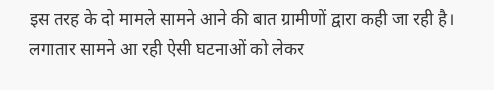इस तरह के दो मामले सामने आने की बात ग्रामीणों द्वारा कही जा रही है।
लगातार सामने आ रही ऐसी घटनाओं को लेकर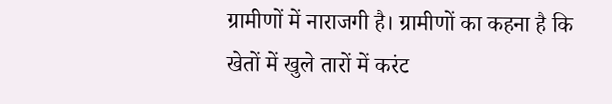ग्रामीणों में नाराजगी है। ग्रामीणों का कहना है कि खेतों में खुले तारों में करंट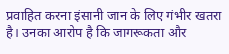प्रवाहित करना इंसानी जान के लिए गंभीर खतरा है। उनका आरोप है कि जागरूकता और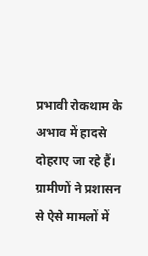प्रभावी रोकथाम के अभाव में हादसे दोहराए जा रहे हैं। ग्रामीणों ने प्रशासन से ऐसे मामलों में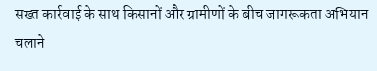सख्त कार्रवाई के साथ किसानों और ग्रामीणों के बीच जागरूकता अभियान चलाने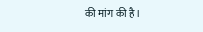की मांग की है।